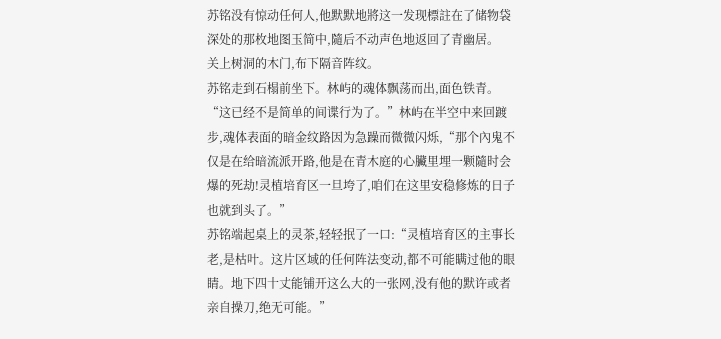苏铭没有惊动任何人,他默默地將这一发现標註在了储物袋深处的那枚地图玉简中,隨后不动声色地返回了青幽居。
关上树洞的木门,布下隔音阵纹。
苏铭走到石榻前坐下。林屿的魂体飘荡而出,面色铁青。
“这已经不是简单的间谍行为了。”林屿在半空中来回踱步,魂体表面的暗金纹路因为急躁而微微闪烁,“那个內鬼不仅是在给暗流派开路,他是在青木庭的心臟里埋一颗隨时会爆的死劫!灵植培育区一旦垮了,咱们在这里安稳修炼的日子也就到头了。”
苏铭端起桌上的灵茶,轻轻抿了一口:“灵植培育区的主事长老,是枯叶。这片区域的任何阵法变动,都不可能瞒过他的眼睛。地下四十丈能铺开这么大的一张网,没有他的默许或者亲自操刀,绝无可能。”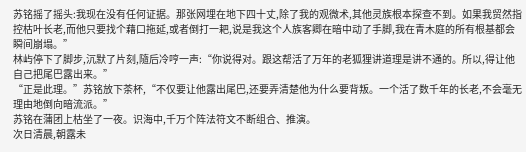苏铭摇了摇头:我现在没有任何证据。那张网埋在地下四十丈,除了我的观微术,其他灵族根本探查不到。如果我贸然指控枯叶长老,而他只要找个藉口拖延,或者倒打一耙,说是我这个人族客卿在暗中动了手脚,我在青木庭的所有根基都会瞬间崩塌。”
林屿停下了脚步,沉默了片刻,隨后冷哼一声:“你说得对。跟这帮活了万年的老狐狸讲道理是讲不通的。所以,得让他自己把尾巴露出来。”
“正是此理。”苏铭放下茶杯,“不仅要让他露出尾巴,还要弄清楚他为什么要背叛。一个活了数千年的长老,不会毫无理由地倒向暗流派。”
苏铭在蒲团上枯坐了一夜。识海中,千万个阵法符文不断组合、推演。
次日清晨,朝露未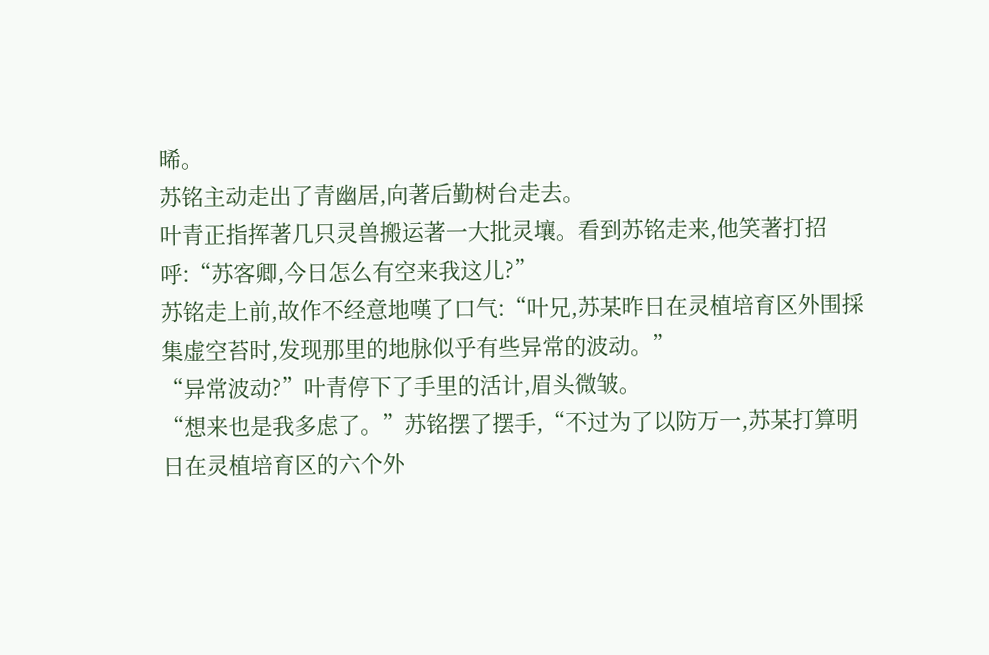晞。
苏铭主动走出了青幽居,向著后勤树台走去。
叶青正指挥著几只灵兽搬运著一大批灵壤。看到苏铭走来,他笑著打招呼:“苏客卿,今日怎么有空来我这儿?”
苏铭走上前,故作不经意地嘆了口气:“叶兄,苏某昨日在灵植培育区外围採集虚空苔时,发现那里的地脉似乎有些异常的波动。”
“异常波动?”叶青停下了手里的活计,眉头微皱。
“想来也是我多虑了。”苏铭摆了摆手,“不过为了以防万一,苏某打算明日在灵植培育区的六个外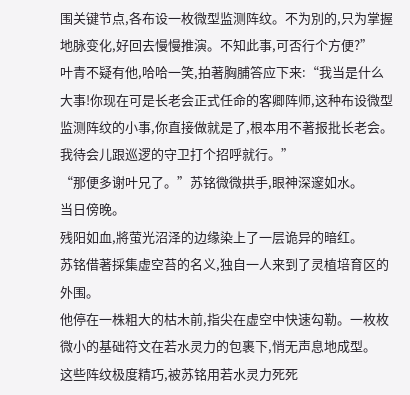围关键节点,各布设一枚微型监测阵纹。不为別的,只为掌握地脉变化,好回去慢慢推演。不知此事,可否行个方便?”
叶青不疑有他,哈哈一笑,拍著胸脯答应下来:“我当是什么大事!你现在可是长老会正式任命的客卿阵师,这种布设微型监测阵纹的小事,你直接做就是了,根本用不著报批长老会。我待会儿跟巡逻的守卫打个招呼就行。”
“那便多谢叶兄了。”苏铭微微拱手,眼神深邃如水。
当日傍晚。
残阳如血,將萤光沼泽的边缘染上了一层诡异的暗红。
苏铭借著採集虚空苔的名义,独自一人来到了灵植培育区的外围。
他停在一株粗大的枯木前,指尖在虚空中快速勾勒。一枚枚微小的基础符文在若水灵力的包裹下,悄无声息地成型。
这些阵纹极度精巧,被苏铭用若水灵力死死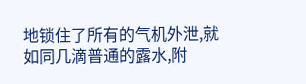地锁住了所有的气机外泄,就如同几滴普通的露水,附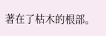著在了枯木的根部。